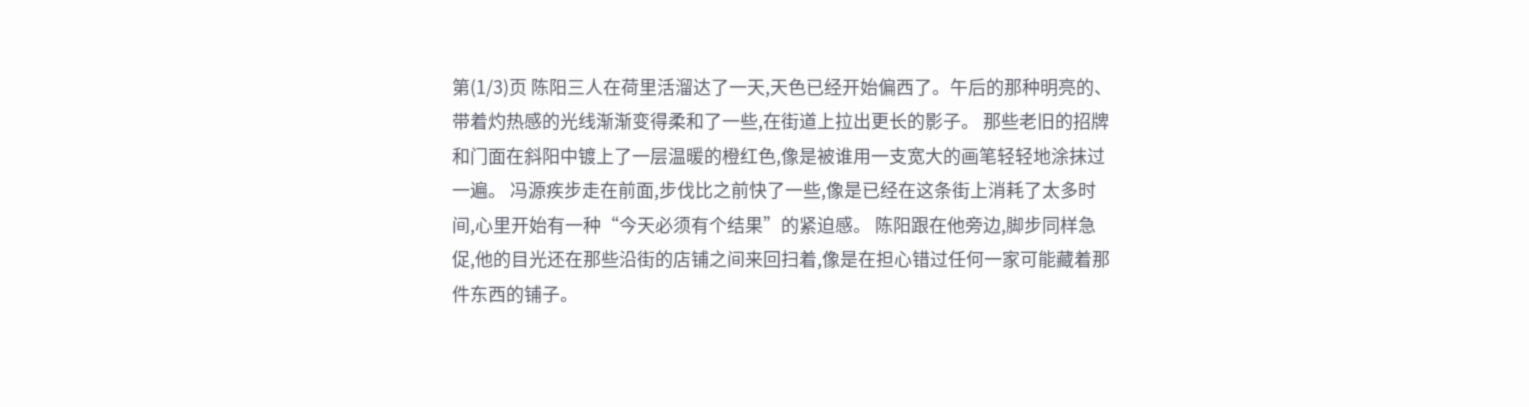第(1/3)页 陈阳三人在荷里活溜达了一天,天色已经开始偏西了。午后的那种明亮的、带着灼热感的光线渐渐变得柔和了一些,在街道上拉出更长的影子。 那些老旧的招牌和门面在斜阳中镀上了一层温暖的橙红色,像是被谁用一支宽大的画笔轻轻地涂抹过一遍。 冯源疾步走在前面,步伐比之前快了一些,像是已经在这条街上消耗了太多时间,心里开始有一种“今天必须有个结果”的紧迫感。 陈阳跟在他旁边,脚步同样急促,他的目光还在那些沿街的店铺之间来回扫着,像是在担心错过任何一家可能藏着那件东西的铺子。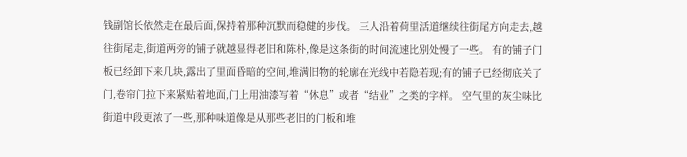钱副馆长依然走在最后面,保持着那种沉默而稳健的步伐。 三人沿着荷里活道继续往街尾方向走去,越往街尾走,街道两旁的铺子就越显得老旧和陈朴,像是这条街的时间流速比别处慢了一些。 有的铺子门板已经卸下来几块,露出了里面昏暗的空间,堆满旧物的轮廓在光线中若隐若现;有的铺子已经彻底关了门,卷帘门拉下来紧贴着地面,门上用油漆写着“休息”或者“结业”之类的字样。 空气里的灰尘味比街道中段更浓了一些,那种味道像是从那些老旧的门板和堆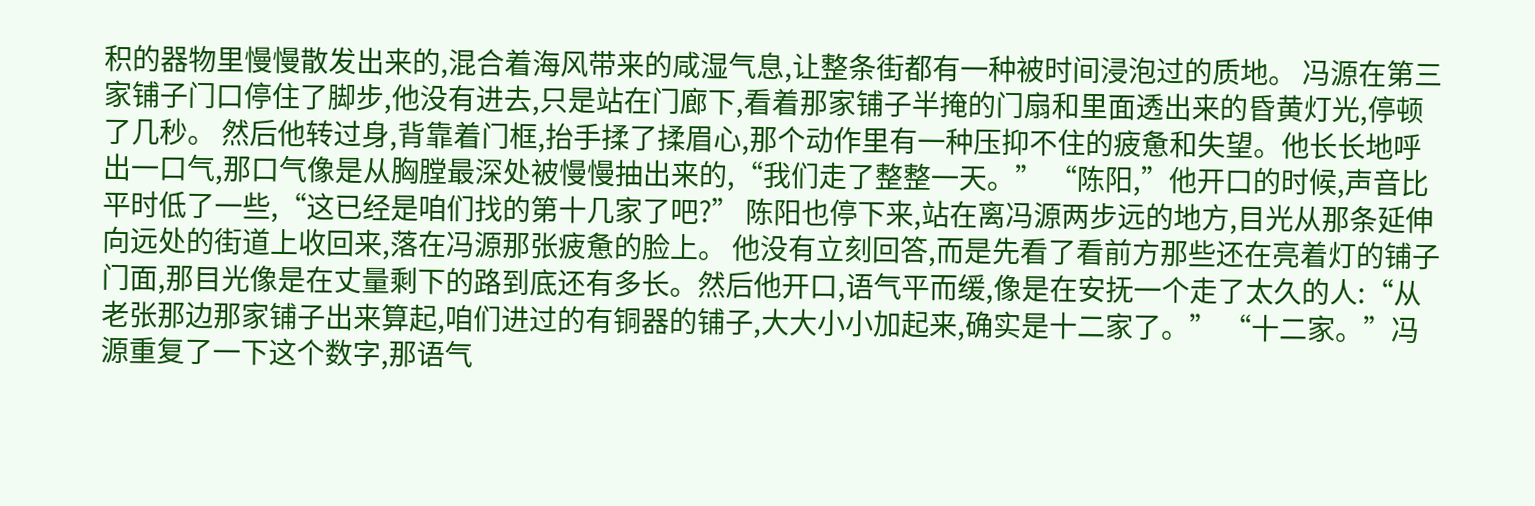积的器物里慢慢散发出来的,混合着海风带来的咸湿气息,让整条街都有一种被时间浸泡过的质地。 冯源在第三家铺子门口停住了脚步,他没有进去,只是站在门廊下,看着那家铺子半掩的门扇和里面透出来的昏黄灯光,停顿了几秒。 然后他转过身,背靠着门框,抬手揉了揉眉心,那个动作里有一种压抑不住的疲惫和失望。他长长地呼出一口气,那口气像是从胸膛最深处被慢慢抽出来的,“我们走了整整一天。” “陈阳,”他开口的时候,声音比平时低了一些,“这已经是咱们找的第十几家了吧?” 陈阳也停下来,站在离冯源两步远的地方,目光从那条延伸向远处的街道上收回来,落在冯源那张疲惫的脸上。 他没有立刻回答,而是先看了看前方那些还在亮着灯的铺子门面,那目光像是在丈量剩下的路到底还有多长。然后他开口,语气平而缓,像是在安抚一个走了太久的人:“从老张那边那家铺子出来算起,咱们进过的有铜器的铺子,大大小小加起来,确实是十二家了。” “十二家。”冯源重复了一下这个数字,那语气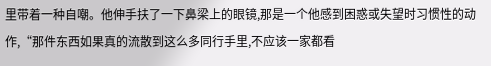里带着一种自嘲。他伸手扶了一下鼻梁上的眼镜,那是一个他感到困惑或失望时习惯性的动作,“那件东西如果真的流散到这么多同行手里,不应该一家都看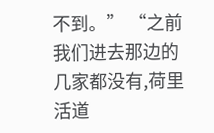不到。” “之前我们进去那边的几家都没有,荷里活道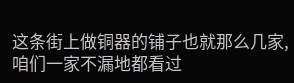这条街上做铜器的铺子也就那么几家,咱们一家不漏地都看过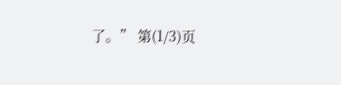了。” 第(1/3)页